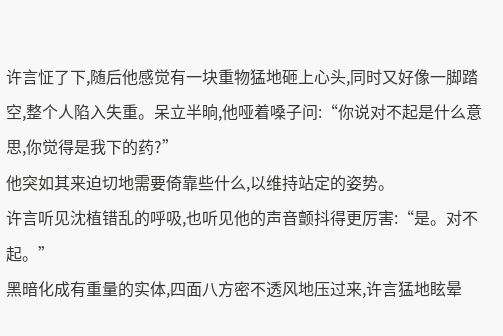许言怔了下,随后他感觉有一块重物猛地砸上心头,同时又好像一脚踏空,整个人陷入失重。呆立半晌,他哑着嗓子问:“你说对不起是什么意思,你觉得是我下的药?”
他突如其来迫切地需要倚靠些什么,以维持站定的姿势。
许言听见沈植错乱的呼吸,也听见他的声音颤抖得更厉害:“是。对不起。”
黑暗化成有重量的实体,四面八方密不透风地压过来,许言猛地眩晕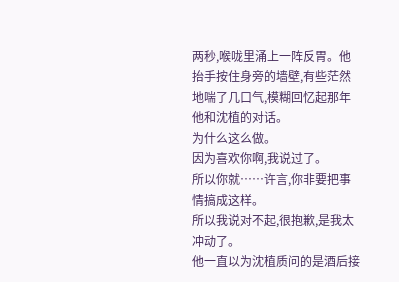两秒,喉咙里涌上一阵反胃。他抬手按住身旁的墙壁,有些茫然地喘了几口气,模糊回忆起那年他和沈植的对话。
为什么这么做。
因为喜欢你啊,我说过了。
所以你就……许言,你非要把事情搞成这样。
所以我说对不起,很抱歉,是我太冲动了。
他一直以为沈植质问的是酒后接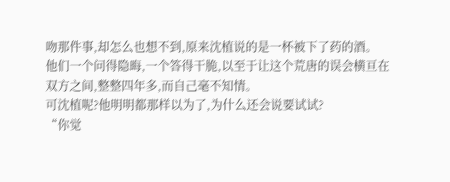吻那件事,却怎么也想不到,原来沈植说的是一杯被下了药的酒。
他们一个问得隐晦,一个答得干脆,以至于让这个荒唐的误会横亘在双方之间,整整四年多,而自己毫不知情。
可沈植呢?他明明都那样以为了,为什么还会说要试试?
“你觉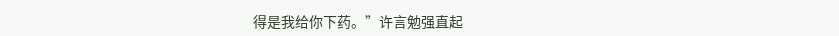得是我给你下药。”许言勉强直起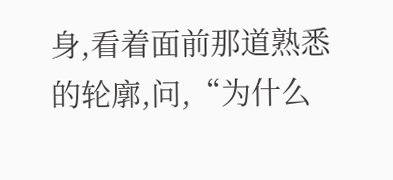身,看着面前那道熟悉的轮廓,问,“为什么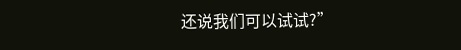还说我们可以试试?”